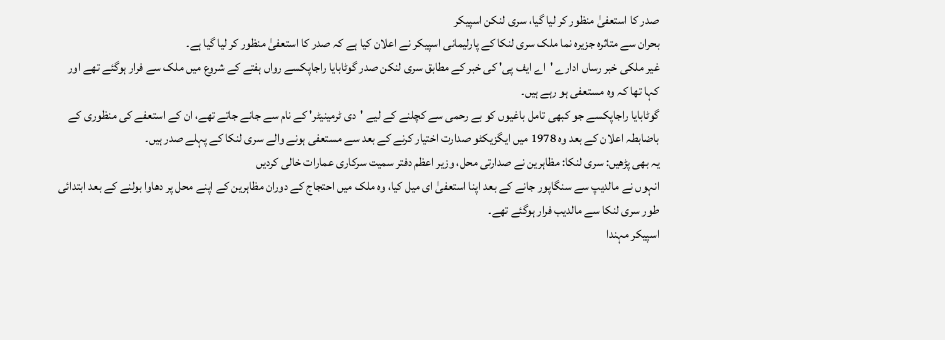صدر کا استعفیٰ منظور کر لیا گیا، سری لنکن اسپیکر
بحران سے متاثرہ جزیرہ نما ملک سری لنکا کے پارلیمانی اسپیکر نے اعلان کیا ہے کہ صدر کا استعفیٰ منظور کر لیا گیا ہے۔
غیر ملکی خبر رساں ادارے 'اے ایف پی' کی خبر کے مطابق سری لنکن صدر گوٹابایا راجاپکسے رواں ہفتے کے شروع میں ملک سے فرار ہوگئے تھے اور کہا تھا کہ وہ مستعفی ہو رہے ہیں۔
گوٹابایا راجاپکسے جو کبھی تامل باغیوں کو بے رحمی سے کچلنے کے لیے 'دی ٹرمینیٹر' کے نام سے جانے جاتے تھے، ان کے استعفے کی منظوری کے باضابطہ اعلان کے بعد وہ 1978 میں ایگزیکٹو صدارت اختیار کرنے کے بعد سے مستعفی ہونے والے سری لنکا کے پہلے صدر ہیں۔
یہ بھی پڑھیں: سری لنکا: مظاہرین نے صدارتی محل، وزیر اعظم دفتر سمیت سرکاری عمارات خالی کردیں
انہوں نے مالدیپ سے سنگاپور جانے کے بعد اپنا استعفیٰ ای میل کیا، وہ ملک میں احتجاج کے دوران مظاہرین کے اپنے محل پر دھاوا بولنے کے بعد ابتدائی طور سری لنکا سے مالدیب فرار ہوگئے تھے۔
اسپیکر مہندا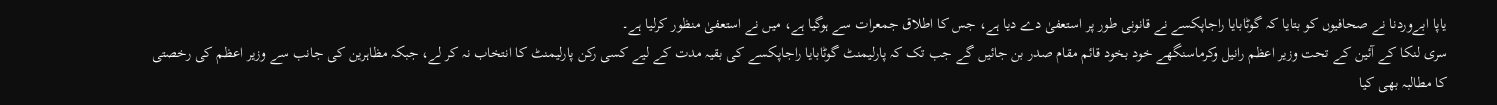یاپا ابےوردنا نے صحافیوں کو بتایا کہ گوٹابایا راجاپکسے نے قانونی طور پر استعفیٰ دے دیا ہے، جس کا اطلاق جمعرات سے ہوگیا ہے، میں نے استعفیٰ منظور کرلیا ہے۔
سری لنکا کے آئین کے تحت وزیر اعظم رانیل وکرماسنگھے خود بخود قائم مقام صدر بن جائیں گے جب تک کہ پارلیمنٹ گوٹابایا راجاپکسے کی بقیہ مدت کے لیے کسی رکن پارلیمنٹ کا انتخاب نہ کر لے، جبکہ مظاہرین کی جانب سے وزیر اعظم کی رخصتی کا مطالبہ بھی کیا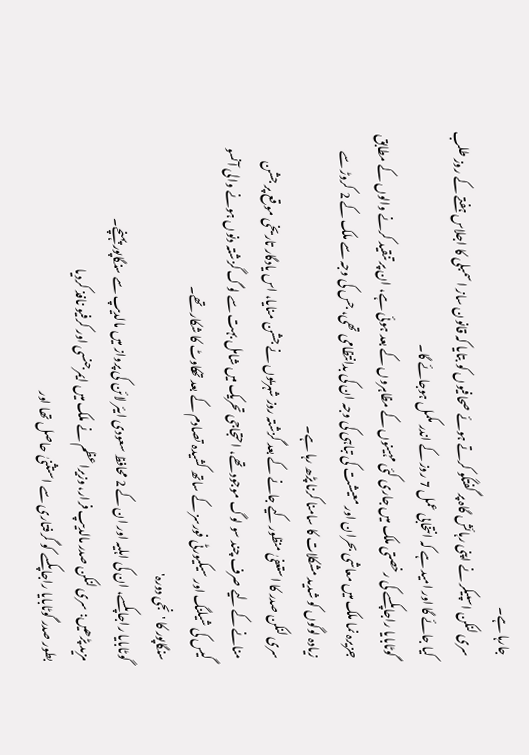جارہا ہے۔
سری لنکن اسپیکر نے اپنی رہائش گاہ پر گفتگو کرتے ہوئے صحافیوں کو بتایا کہ قانون ساز اسمبلی کا اجلاس ہفتے کے روز طلب کیا جائے گا اور امید ہے کہ انتخابی عمل 7 روز کے اندر مکمل ہوجائے گا۔
گوٹابایا راجاپکسے کی رخصتی ملک میں جاری کئی مہینوں کے مظاہروں کے بعد ہوئی ہے، ان پر تنقید کرنے والوں کے مطابق جزیرہ نما ملک میں معاشی بحران اور معیشت کی تباہی کی وجہ ان کی بدانتظامی تھی، جس کی وجہ سے ملک کے 2 کروڑ سے زیادہ لوگوں کو شدید مشکلات کا سامنا کرنا پڑھ رہا ہے۔
سری لنکن صدر کا استعفیٰ منظور کیے جانے کے بعد گزشتہ روز شہریوں نے جشن منایا، اس یادگار تاریخی موقع پر جشن منانے کے لیے صرف چند سو لوگ موجود تھے، احتجاجی تحریک میں شامل بہت سے لوگ گزشتہ دنوں ہونے والی آنسو گیس کی شیلنگ اور سیکیورٹی فورسز کے ساتھ کشیدہ تصادم کے بعد تھکاوٹ کا شکار تھے۔
سنگاپور کا 'نجی دورہ'
گوٹابایا راجاپکسے، ان کی اہلیہ اور ان کے 2 محافظ سعودی ایئر لائن کی پرواز میں مالدیپ سے سنگاپور پہنچے۔
مزید پڑھیں: سری لنکن صدر مالدیپ فرار، وزیراعظم نے ملک میں ایمرجنسی اور کرفیو نافذ کردیا
بطور صدر گوٹابایا راجاپکسے کو گرفتاری سے استثنیٰ حاصل تھا اور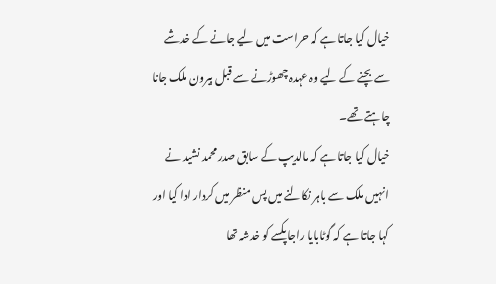خیال کیا جاتا ہے کہ حراست میں لیے جانے کے خدشے سے بچنے کے لیے وہ عہدہ چھوڑنے سے قبل بیرون ملک جانا چاہتے تھے۔
خیال کیا جاتا ہے کہ مالدیپ کے سابق صدر محمد نشید نے انہیں ملک سے باہر نکالنے میں پس منظر میں کردار ادا کیا اور کہا جاتا ہے کہ گوٹابایا راجاپکسے کو خدشہ تھا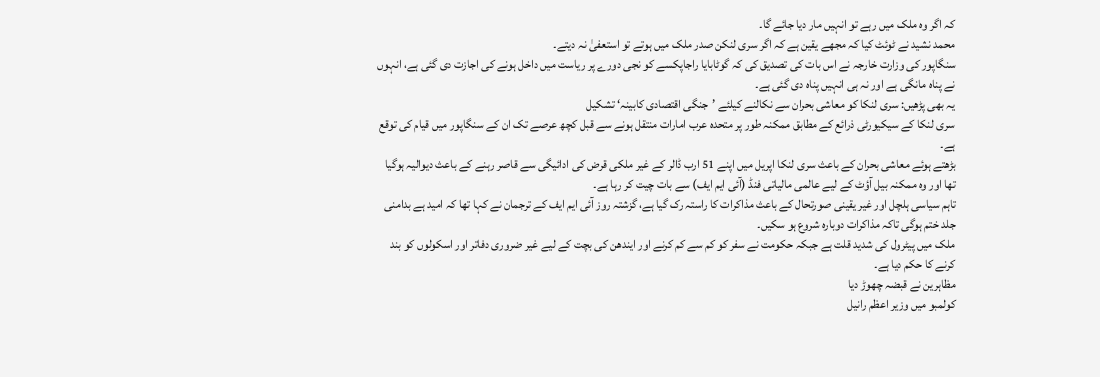کہ اگر وہ ملک میں رہے تو انہیں مار دیا جائے گا۔
محمد نشید نے ٹوئٹ کیا کہ مجھے یقین ہے کہ اگر سری لنکن صدر ملک میں ہوتے تو استعفیٰ نہ دیتے۔
سنگاپور کی وزارت خارجہ نے اس بات کی تصدیق کی کہ گوٹابایا راجاپکسے کو نجی دورے پر ریاست میں داخل ہونے کی اجازت دی گئی ہے، انہوں نے پناہ مانگی ہے اور نہ ہی انہیں پناہ دی گئی ہے۔
یہ بھی پڑھیں: سری لنکا کو معاشی بحران سے نکالنے کیلئے ’جنگی اقتصادی کابینہ‘ تشکیل
سری لنکا کے سیکیورٹی ذرائع کے مطابق ممکنہ طور پر متحدہ عرب امارات منتقل ہونے سے قبل کچھ عرصے تک ان کے سنگاپور میں قیام کی توقع ہے۔
بڑھتے ہوئے معاشی بحران کے باعث سری لنکا اپریل میں اپنے 51 ارب ڈالر کے غیر ملکی قرض کی ادائیگی سے قاصر رہنے کے باعث دیوالیہ ہوگیا تھا اور وہ ممکنہ بیل آؤٹ کے لیے عالمی مالیاتی فنڈ (آئی ایم ایف) سے بات چیت کر رہا ہے۔
تاہم سیاسی ہلچل اور غیر یقینی صورتحال کے باعث مذاکرات کا راستہ رک گیا ہے، گزشتہ روز آئی ایم ایف کے ترجمان نے کہا تھا کہ امید ہے بدامنی جلد ختم ہوگی تاکہ مذاکرات دوبارہ شروع ہو سکیں۔
ملک میں پیٹرول کی شدید قلت ہے جبکہ حکومت نے سفر کو کم سے کم کرنے اور ایندھن کی بچت کے لیے غیر ضروری دفاتر اور اسکولوں کو بند کرنے کا حکم دیا ہے۔
مظاہرین نے قبضہ چھوڑ دیا
کولمبو میں وزیر اعظم رانیل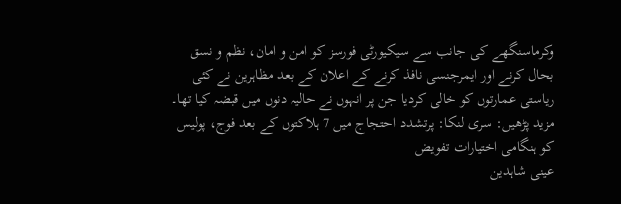وکرماسنگھے کی جانب سے سیکیورٹی فورسز کو امن و امان، نظم و نسق بحال کرنے اور ایمرجنسی نافذ کرنے کے اعلان کے بعد مظاہرین نے کئی ریاستی عمارتوں کو خالی کردیا جن پر انہوں نے حالیہ دنوں میں قبضہ کیا تھا۔
مزید پڑھیں: سری لنکا: پرتشدد احتجاج میں 7 ہلاکتوں کے بعد فوج، پولیس کو ہنگامی اختیارات تفویض
عینی شاہدین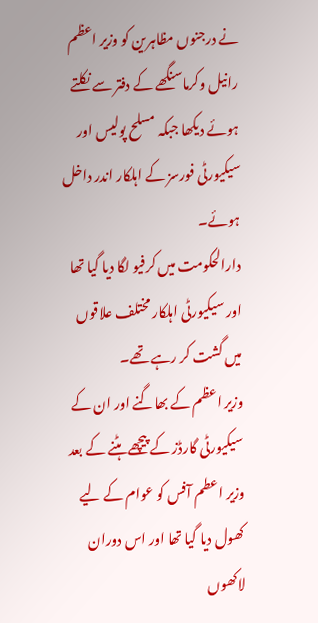نے درجنوں مظاہرین کو وزیر اعظم رانیل وکرماسنگھے کے دفتر سے نکلتے ہوئے دیکھا جبکہ مسلح پولیس اور سیکیورٹی فورسز کے اہلکار اندر داخل ہوئے۔
دارالحکومت میں کرفیو لگا دیا گیا تھا اور سیکیورٹی اہلکار مختلف علاقوں میں گشت کر رہے تھے۔
وزیر اعظم کے بھاگنے اور ان کے سیکیورٹی گارڈز کے پیچھے ہٹنے کے بعد وزیر اعطم آفس کو عوام کے لیے کھول دیا گیا تھا اور اس دوران لاکھوں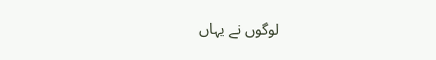لوگوں نے یہاں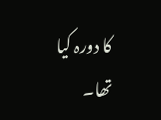کا دورہ کیا تھا۔